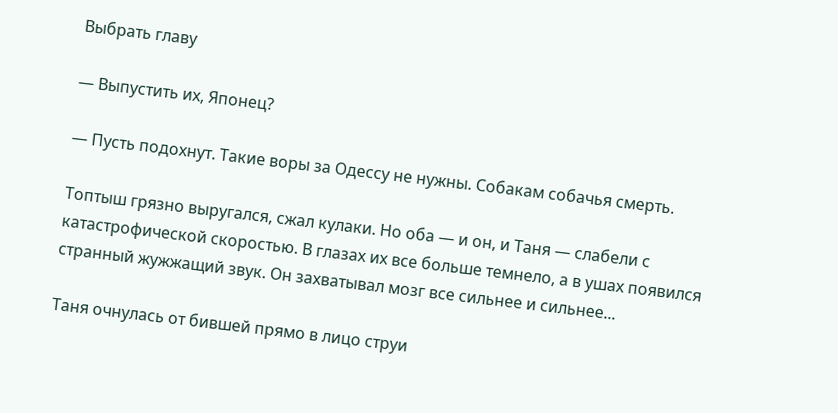Выбрать главу

— Выпустить их, Японец?

— Пусть подохнут. Такие воры за Одессу не нужны. Собакам собачья смерть.

Топтыш грязно выругался, сжал кулаки. Но оба — и он, и Таня — слабели с катастрофической скоростью. В глазах их все больше темнело, а в ушах появился странный жужжащий звук. Он захватывал мозг все сильнее и сильнее...

Таня очнулась от бившей прямо в лицо струи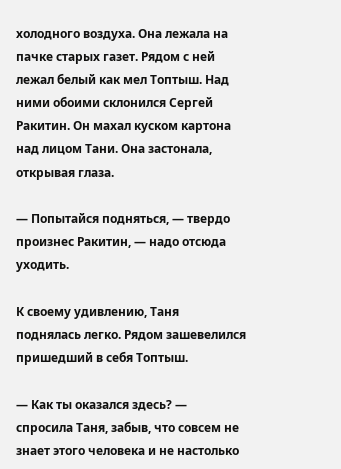холодного воздуха. Она лежала на пачке старых газет. Рядом с ней лежал белый как мел Топтыш. Над ними обоими склонился Сергей Ракитин. Он махал куском картона над лицом Тани. Она застонала, открывая глаза.

— Попытайся подняться, — твердо произнес Ракитин, — надо отсюда уходить.

К своему удивлению, Таня поднялась легко. Рядом зашевелился пришедший в себя Топтыш.

— Как ты оказался здесь? — спросила Таня, забыв, что совсем не знает этого человека и не настолько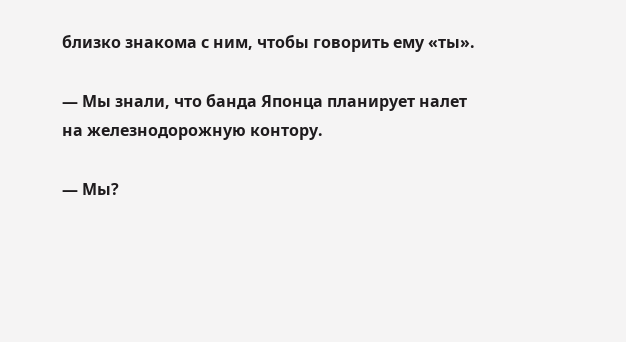близко знакома с ним, чтобы говорить ему «ты».

— Мы знали, что банда Японца планирует налет на железнодорожную контору.

— Мы?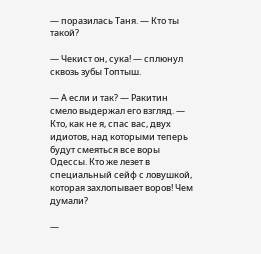— поразилась Таня. — Кто ты такой?

— Чекист он, сука! — сплюнул сквозь зубы Топтыш.

— А если и так? — Ракитин смело выдержал его взгляд. — Кто, как не я, спас вас, двух идиотов, над которыми теперь будут смеяться все воры Одессы. Кто же лезет в специальный сейф с ловушкой, которая захлопывает воров! Чем думали?

—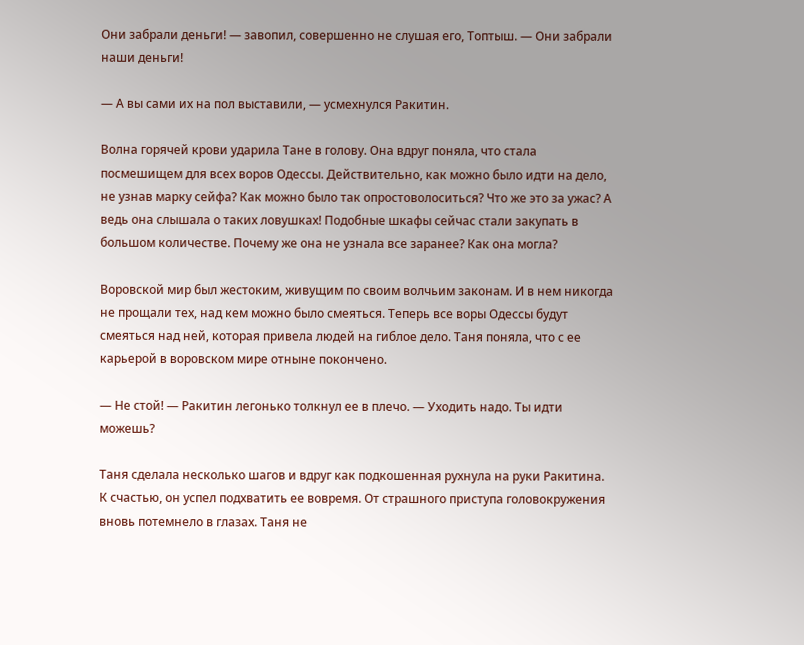Они забрали деньги! — завопил, совершенно не слушая его, Топтыш. — Они забрали наши деньги!

— А вы сами их на пол выставили, — усмехнулся Ракитин.

Волна горячей крови ударила Тане в голову. Она вдруг поняла, что стала посмешищем для всех воров Одессы. Действительно, как можно было идти на дело, не узнав марку сейфа? Как можно было так опростоволоситься? Что же это за ужас? А ведь она слышала о таких ловушках! Подобные шкафы сейчас стали закупать в большом количестве. Почему же она не узнала все заранее? Как она могла?

Воровской мир был жестоким, живущим по своим волчьим законам. И в нем никогда не прощали тех, над кем можно было смеяться. Теперь все воры Одессы будут смеяться над ней, которая привела людей на гиблое дело. Таня поняла, что с ее карьерой в воровском мире отныне покончено.

— Не стой! — Ракитин легонько толкнул ее в плечо. — Уходить надо. Ты идти можешь?

Таня сделала несколько шагов и вдруг как подкошенная рухнула на руки Ракитина. К счастью, он успел подхватить ее вовремя. От страшного приступа головокружения вновь потемнело в глазах. Таня не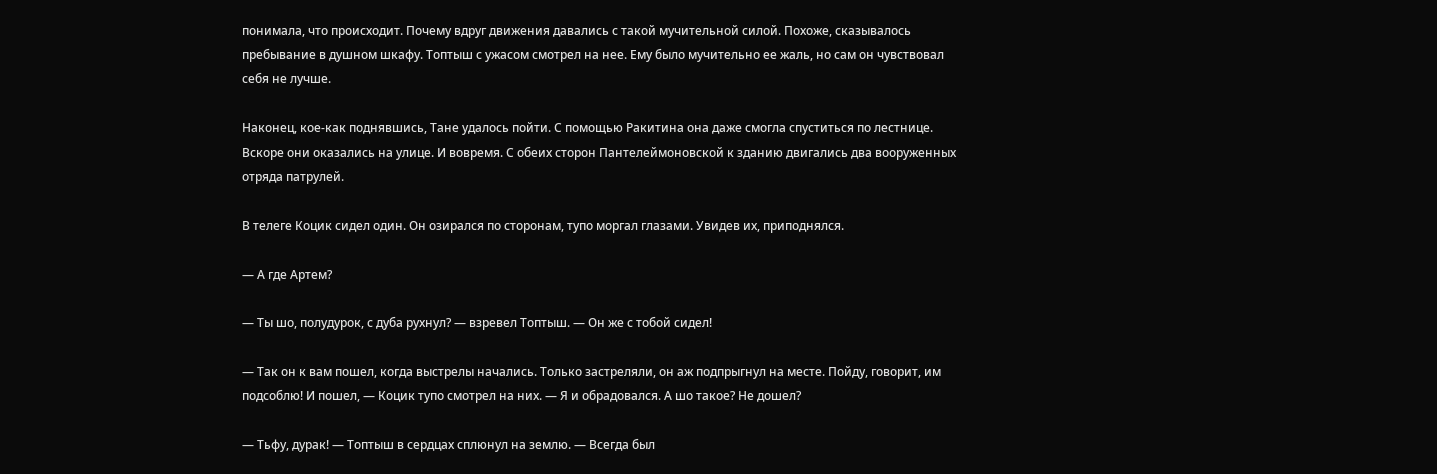понимала, что происходит. Почему вдруг движения давались с такой мучительной силой. Похоже, сказывалось пребывание в душном шкафу. Топтыш с ужасом смотрел на нее. Ему было мучительно ее жаль, но сам он чувствовал себя не лучше.

Наконец, кое-как поднявшись, Тане удалось пойти. С помощью Ракитина она даже смогла спуститься по лестнице. Вскоре они оказались на улице. И вовремя. С обеих сторон Пантелеймоновской к зданию двигались два вооруженных отряда патрулей.

В телеге Коцик сидел один. Он озирался по сторонам, тупо моргал глазами. Увидев их, приподнялся.

— А где Артем?

— Ты шо, полудурок, с дуба рухнул? — взревел Топтыш. — Он же с тобой сидел!

— Так он к вам пошел, когда выстрелы начались. Только застреляли, он аж подпрыгнул на месте. Пойду, говорит, им подсоблю! И пошел, — Коцик тупо смотрел на них. — Я и обрадовался. А шо такое? Не дошел?

— Тьфу, дурак! — Топтыш в сердцах сплюнул на землю. — Всегда был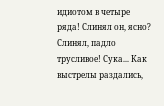идиотом в четыре ряда! Слинял он, ясно? Слинял, падло трусливое! Сука... Как выстрелы раздались,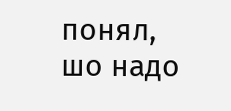понял, шо надо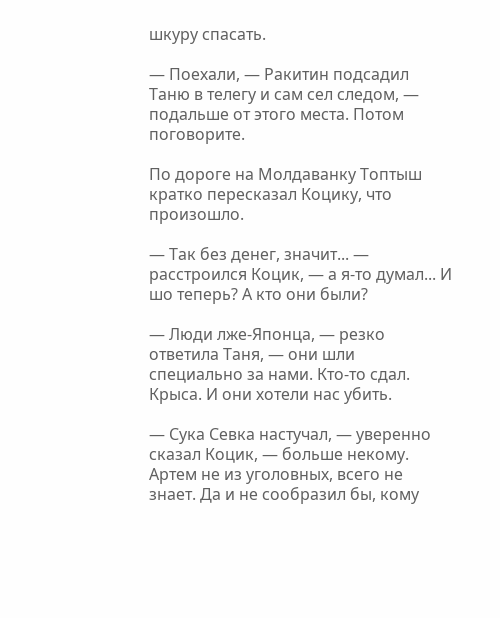шкуру спасать.

— Поехали, — Ракитин подсадил Таню в телегу и сам сел следом, — подальше от этого места. Потом поговорите.

По дороге на Молдаванку Топтыш кратко пересказал Коцику, что произошло.

— Так без денег, значит... — расстроился Коцик, — а я-то думал... И шо теперь? А кто они были?

— Люди лже-Японца, — резко ответила Таня, — они шли специально за нами. Кто-то сдал. Крыса. И они хотели нас убить.

— Сука Севка настучал, — уверенно сказал Коцик, — больше некому. Артем не из уголовных, всего не знает. Да и не сообразил бы, кому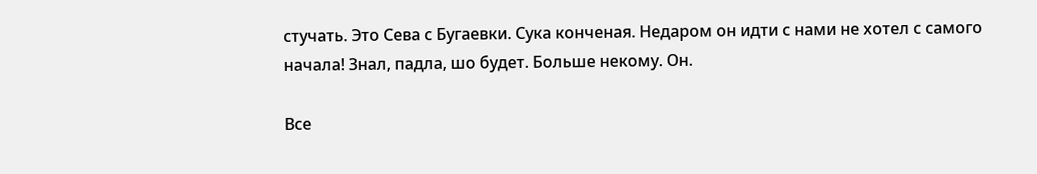стучать. Это Сева с Бугаевки. Сука конченая. Недаром он идти с нами не хотел с самого начала! Знал, падла, шо будет. Больше некому. Он.

Все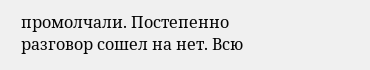промолчали. Постепенно разговор сошел на нет. Всю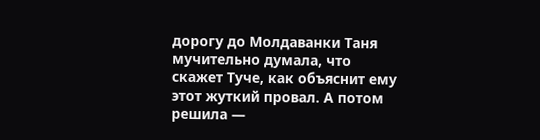дорогу до Молдаванки Таня мучительно думала, что скажет Туче, как объяснит ему этот жуткий провал. А потом решила —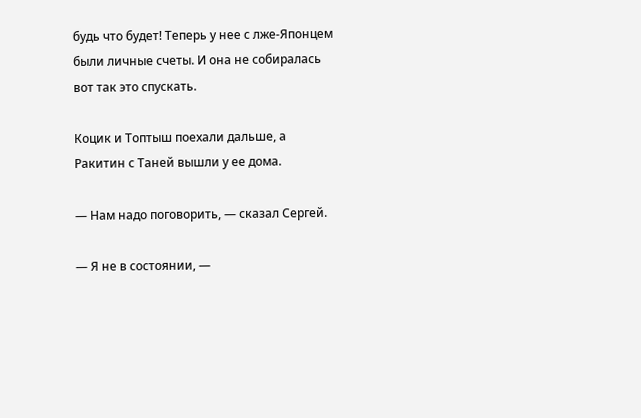будь что будет! Теперь у нее с лже-Японцем были личные счеты. И она не собиралась вот так это спускать.

Коцик и Топтыш поехали дальше, а Ракитин с Таней вышли у ее дома.

— Нам надо поговорить, — сказал Сергей.

— Я не в состоянии, —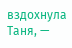вздохнула Таня, —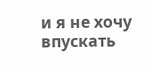и я не хочу впускать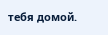тебя домой.